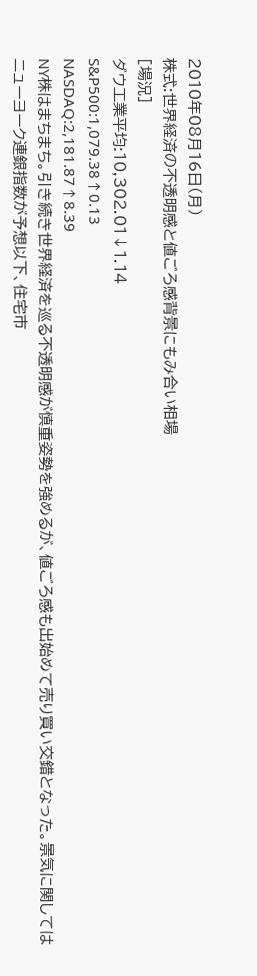2010年08月16日(月)
株式:世界経済の不透明感と値ごろ感背景にもみ合い相場
[場況]
ダウ工業平均:10,302.01↓1.14
S&P500:1,079.38↑0.13
NASDAQ:2,181.87↑8.39
NY株はまちまち。引き続き世界経済を巡る不透明感が慎重姿勢を強めるが、値ごろ感も出始めて売り買い交錯となった。景気に関してはニューヨーク連銀指数が予想以下、住宅市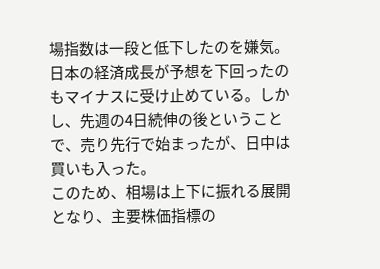場指数は一段と低下したのを嫌気。日本の経済成長が予想を下回ったのもマイナスに受け止めている。しかし、先週の4日続伸の後ということで、売り先行で始まったが、日中は買いも入った。
このため、相場は上下に振れる展開となり、主要株価指標の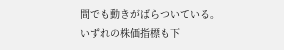間でも動きがばらついている。いずれの株価指標も下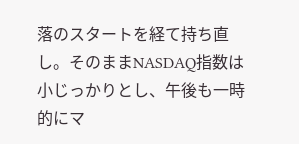落のスタートを経て持ち直し。そのままNASDAQ指数は小じっかりとし、午後も一時的にマ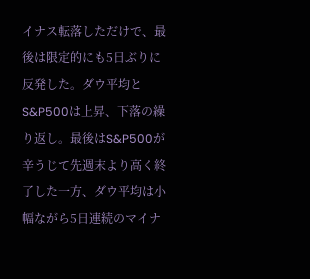イナス転落しただけで、最後は限定的にも5日ぶりに反発した。ダウ平均とS&P500は上昇、下落の繰り返し。最後はS&P500が辛うじて先週末より高く終了した一方、ダウ平均は小幅ながら5日連続のマイナ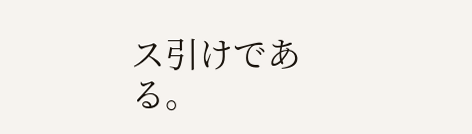ス引けである。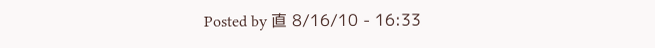Posted by 直 8/16/10 - 16:33